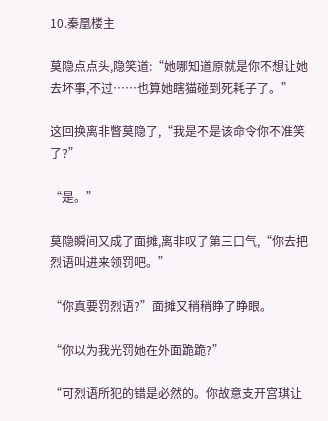10.秦凰楼主

莫隐点点头,隐笑道:“她哪知道原就是你不想让她去坏事,不过……也算她瞎猫碰到死耗子了。”

这回换离非瞥莫隐了,“我是不是该命令你不准笑了?”

“是。”

莫隐瞬间又成了面摊,离非叹了第三口气,“你去把烈语叫进来领罚吧。”

“你真要罚烈语?”面摊又稍稍睁了睁眼。

“你以为我光罚她在外面跪跪?”

“可烈语所犯的错是必然的。你故意支开宫琪让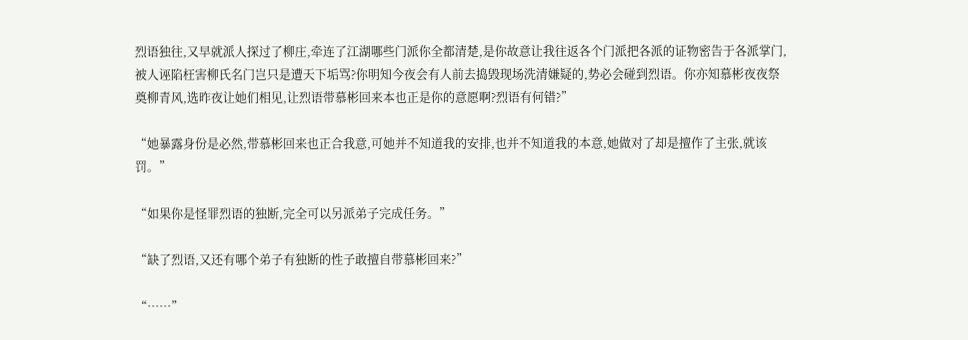烈语独往,又早就派人探过了柳庄,牵连了江湖哪些门派你全都清楚,是你故意让我往返各个门派把各派的证物密告于各派掌门,被人诬陷枉害柳氏名门岂只是遭天下垢骂?你明知今夜会有人前去捣毁现场洗清嫌疑的,势必会碰到烈语。你亦知慕彬夜夜祭奠柳青风,选昨夜让她们相见,让烈语带慕彬回来本也正是你的意愿啊?烈语有何错?”

“她暴露身份是必然,带慕彬回来也正合我意,可她并不知道我的安排,也并不知道我的本意,她做对了却是擅作了主张,就该罚。”

“如果你是怪罪烈语的独断,完全可以另派弟子完成任务。”

“缺了烈语,又还有哪个弟子有独断的性子敢擅自带慕彬回来?”

“……”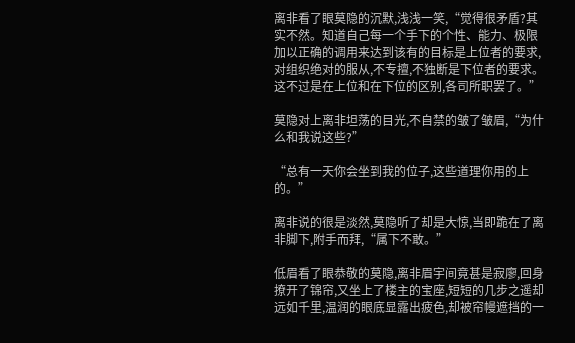离非看了眼莫隐的沉默,浅浅一笑,“觉得很矛盾?其实不然。知道自己每一个手下的个性、能力、极限加以正确的调用来达到该有的目标是上位者的要求,对组织绝对的服从,不专擅,不独断是下位者的要求。这不过是在上位和在下位的区别,各司所职罢了。”

莫隐对上离非坦荡的目光,不自禁的皱了皱眉,“为什么和我说这些?”

“总有一天你会坐到我的位子,这些道理你用的上的。”

离非说的很是淡然,莫隐听了却是大惊,当即跪在了离非脚下,附手而拜,“属下不敢。”

低眉看了眼恭敬的莫隐,离非眉宇间竟甚是寂廖,回身撩开了锦帘,又坐上了楼主的宝座,短短的几步之遥却远如千里,温润的眼底显露出疲色,却被帘幔遮挡的一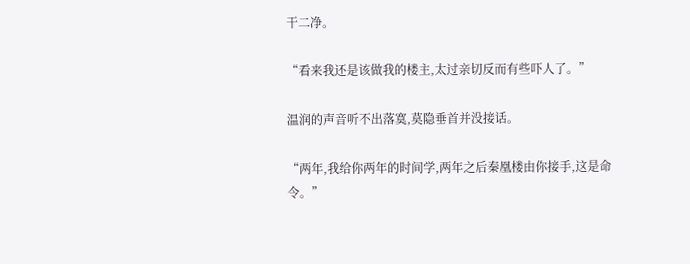干二净。

“看来我还是该做我的楼主,太过亲切反而有些吓人了。”

温润的声音听不出落寞,莫隐垂首并没接话。

“两年,我给你两年的时间学,两年之后秦凰楼由你接手,这是命令。”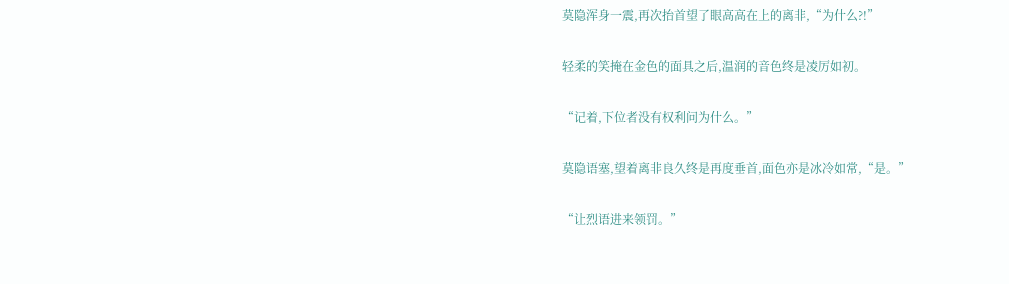莫隐浑身一震,再次抬首望了眼高高在上的离非,“为什么?!”

轻柔的笑掩在金色的面具之后,温润的音色终是凌厉如初。

“记着,下位者没有权利问为什么。”

莫隐语塞,望着离非良久终是再度垂首,面色亦是冰冷如常,“是。”

“让烈语进来领罚。”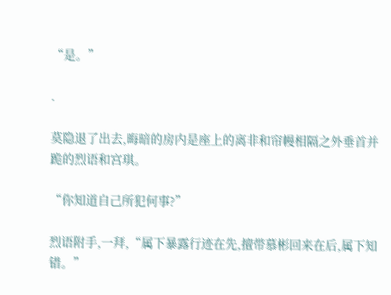“是。”

.

莫隐退了出去,晦暗的房内是座上的离非和帘幔相隔之外垂首并跪的烈语和宫琪。

“你知道自己所犯何事?”

烈语附手,一拜,“属下暴露行迹在先,擅带慕彬回来在后,属下知错。”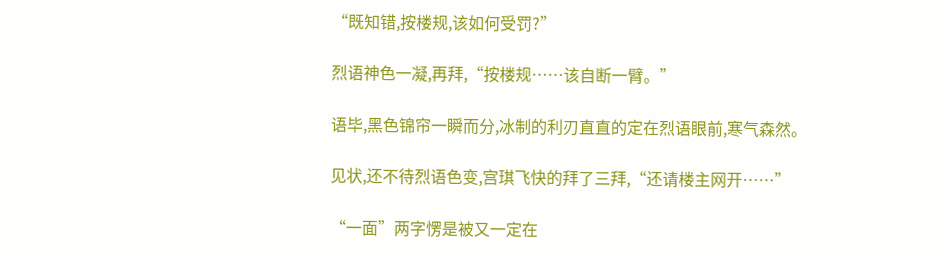“既知错,按楼规,该如何受罚?”

烈语神色一凝,再拜,“按楼规……该自断一臂。”

语毕,黑色锦帘一瞬而分,冰制的利刃直直的定在烈语眼前,寒气森然。

见状,还不待烈语色变,宫琪飞快的拜了三拜,“还请楼主网开……”

“一面”两字愣是被又一定在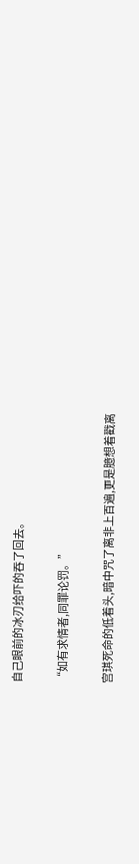自己眼前的冰刃给吓的吞了回去。

“如有求情者,同罪论罚。”

宫琪死命的低着头,暗中咒了离非上百遍,更是臆想着戳离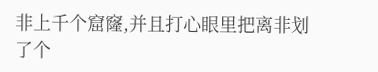非上千个窟窿,并且打心眼里把离非划了个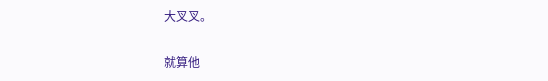大叉叉。

就算他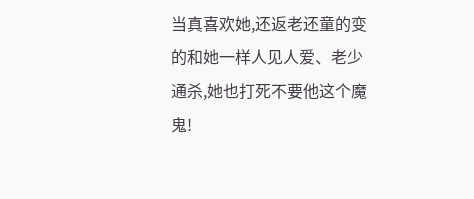当真喜欢她,还返老还童的变的和她一样人见人爱、老少通杀,她也打死不要他这个魔鬼!